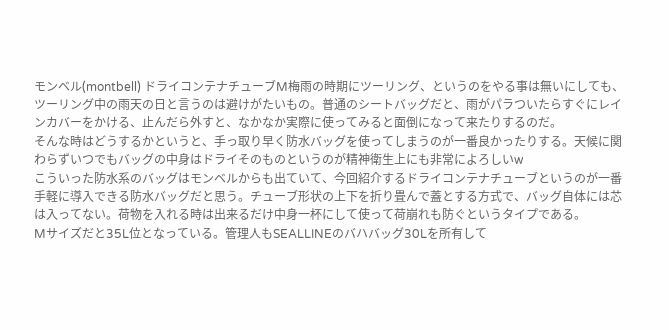モンベル(montbell) ドライコンテナチューブM梅雨の時期にツーリング、というのをやる事は無いにしても、ツーリング中の雨天の日と言うのは避けがたいもの。普通のシートバッグだと、雨がパラついたらすぐにレインカバーをかける、止んだら外すと、なかなか実際に使ってみると面倒になって来たりするのだ。
そんな時はどうするかというと、手っ取り早く防水バッグを使ってしまうのが一番良かったりする。天候に関わらずいつでもバッグの中身はドライそのものというのが精神衛生上にも非常によろしいw
こういった防水系のバッグはモンベルからも出ていて、今回紹介するドライコンテナチューブというのが一番手軽に導入できる防水バッグだと思う。チューブ形状の上下を折り畳んで蓋とする方式で、バッグ自体には芯は入ってない。荷物を入れる時は出来るだけ中身一杯にして使って荷崩れも防ぐというタイプである。
Mサイズだと35L位となっている。管理人もSEALLINEのバハバッグ30Lを所有して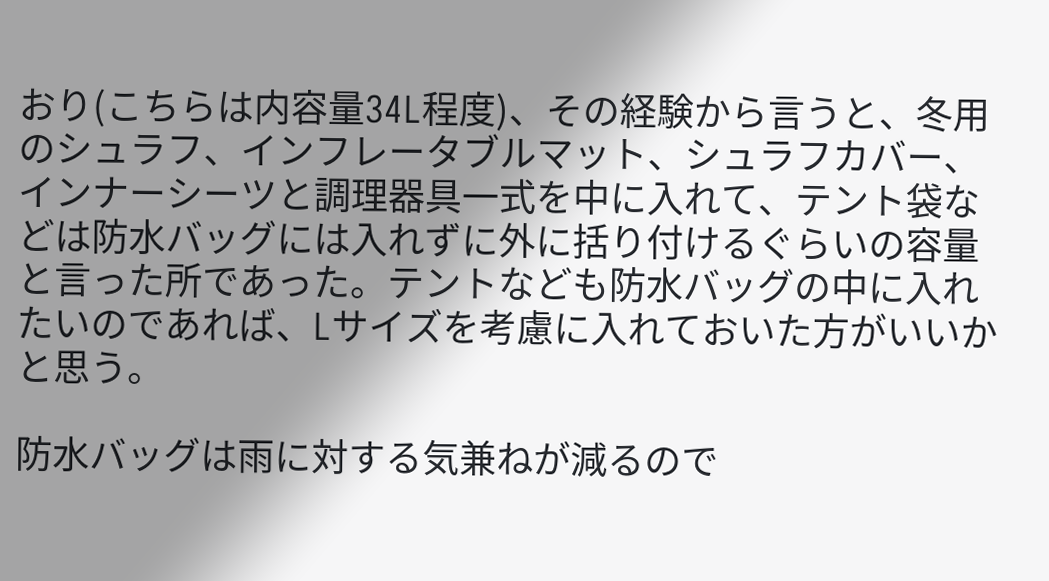おり(こちらは内容量34L程度)、その経験から言うと、冬用のシュラフ、インフレータブルマット、シュラフカバー、インナーシーツと調理器具一式を中に入れて、テント袋などは防水バッグには入れずに外に括り付けるぐらいの容量と言った所であった。テントなども防水バッグの中に入れたいのであれば、Lサイズを考慮に入れておいた方がいいかと思う。

防水バッグは雨に対する気兼ねが減るので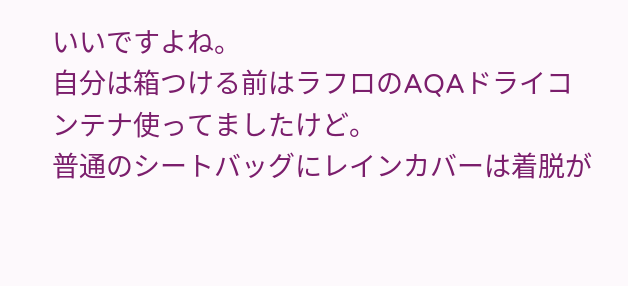いいですよね。
自分は箱つける前はラフロのAQAドライコンテナ使ってましたけど。
普通のシートバッグにレインカバーは着脱が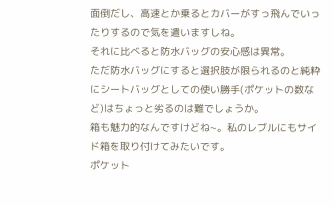面倒だし、高速とか乗るとカバーがすっ飛んでいったりするので気を遣いますしね。
それに比べると防水バッグの安心感は異常。
ただ防水バッグにすると選択肢が限られるのと純粋にシートバッグとしての使い勝手(ポケットの数など)はちょっと劣るのは難でしょうか。
箱も魅力的なんですけどね~。私のレブルにもサイド箱を取り付けてみたいです。
ポケット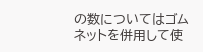の数についてはゴムネットを併用して使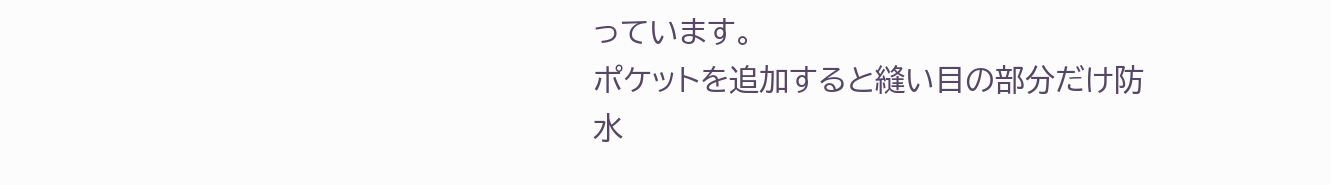っています。
ポケットを追加すると縫い目の部分だけ防水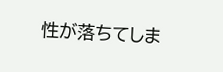性が落ちてしま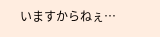いますからねぇ…